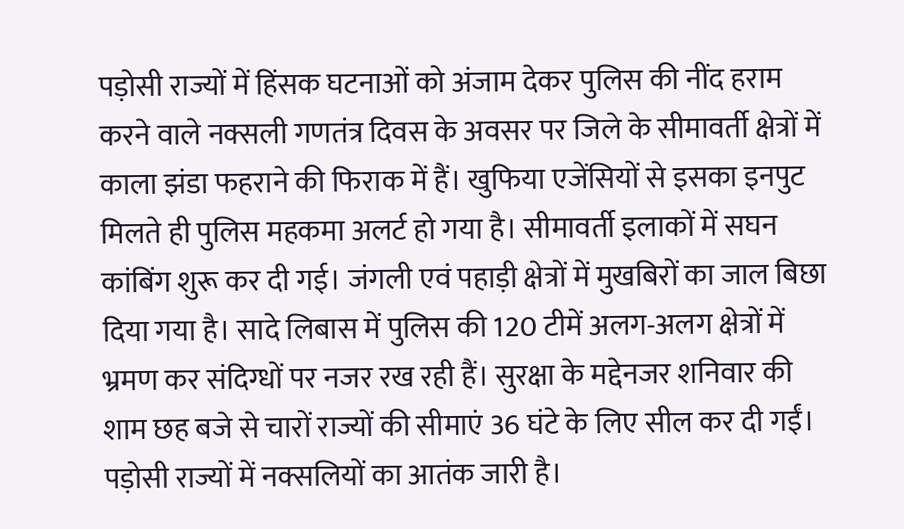पड़ोसी राज्यों में हिंसक घटनाओं को अंजाम देकर पुलिस की नींद हराम करने वाले नक्सली गणतंत्र दिवस के अवसर पर जिले के सीमावर्ती क्षेत्रों में काला झंडा फहराने की फिराक में हैं। खुफिया एजेंसियों से इसका इनपुट मिलते ही पुलिस महकमा अलर्ट हो गया है। सीमावर्ती इलाकों में सघन कांबिंग शुरू कर दी गई। जंगली एवं पहाड़ी क्षेत्रों में मुखबिरों का जाल बिछा दिया गया है। सादे लिबास में पुलिस की 120 टीमें अलग-अलग क्षेत्रों में भ्रमण कर संदिग्धों पर नजर रख रही हैं। सुरक्षा के मद्देनजर शनिवार की शाम छह बजे से चारों राज्यों की सीमाएं 36 घंटे के लिए सील कर दी गईं।
पड़ोसी राज्यों में नक्सलियों का आतंक जारी है।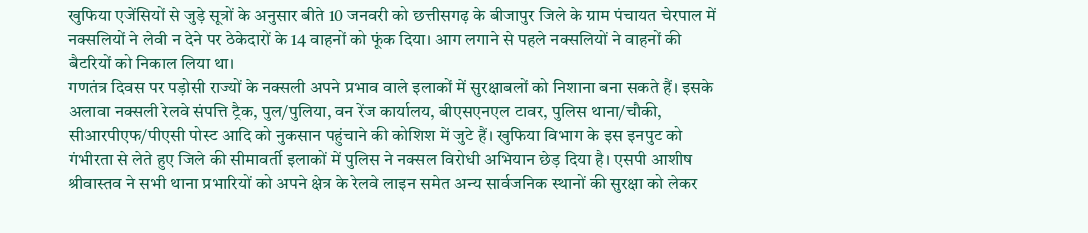खुफिया एजेंसियों से जुड़े सूत्रों के अनुसार बीते 10 जनवरी को छत्तीसगढ़ के बीजापुर जिले के ग्राम पंचायत चेरपाल में नक्सलियों ने लेवी न देने पर ठेकेदारों के 14 वाहनों को फूंक दिया। आग लगाने से पहले नक्सलियों ने वाहनों की बैटरियों को निकाल लिया था।
गणतंत्र दिवस पर पड़ोसी राज्यों के नक्सली अपने प्रभाव वाले इलाकों में सुरक्षाबलों को निशाना बना सकते हैं। इसके अलावा नक्सली रेलवे संपत्ति ट्रैक, पुल/पुलिया, वन रेंज कार्यालय, बीएसएनएल टावर, पुलिस थाना/चौकी, सीआरपीएफ/पीएसी पोस्ट आदि को नुकसान पहुंचाने की कोशिश में जुटे हैं। खुफिया विभाग के इस इनपुट को गंभीरता से लेते हुए जिले की सीमावर्ती इलाकों में पुलिस ने नक्सल विरोधी अभियान छेड़ दिया है। एसपी आशीष श्रीवास्तव ने सभी थाना प्रभारियों को अपने क्षेत्र के रेलवे लाइन समेत अन्य सार्वजनिक स्थानों की सुरक्षा को लेकर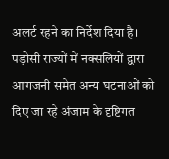अलर्ट रहने का निर्देश दिया है।
पड़ोसी राज्यों में नक्सलियों द्वारा आगजनी समेत अन्य घटनाओं को दिए जा रहे अंजाम के दृष्टिगत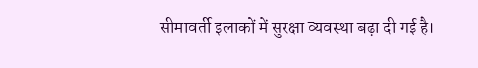सीमावर्ती इलाकों में सुरक्षा व्यवस्था बढ़ा दी गई है।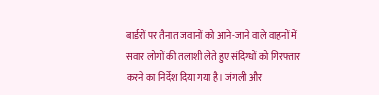बार्डरों पर तैनात जवानों को आने-जाने वाले वाहनों में सवार लोगों की तलाशी लेते हुए संदिग्धों को गिरफ्तार करने का निर्देश दिया गया है। जंगली और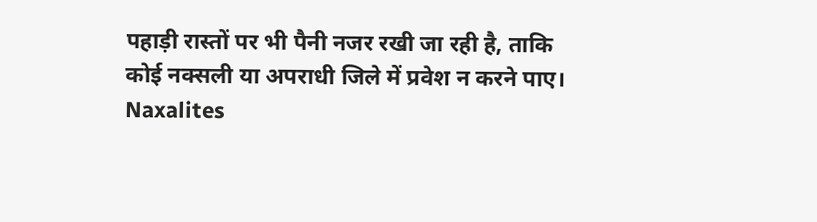पहाड़ी रास्तों पर भी पैनी नजर रखी जा रही है, ताकि कोई नक्सली या अपराधी जिले में प्रवेश न करने पाए। Naxalites